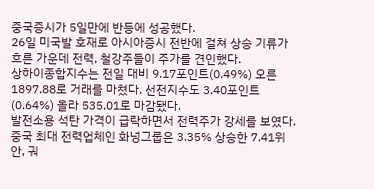중국증시가 5일만에 반등에 성공했다.
26일 미국발 호재로 아시아증시 전반에 걸쳐 상승 기류가 흐른 가운데 전력, 철강주들이 주가를 견인했다.
상하이종합지수는 전일 대비 9.17포인트(0.49%) 오른 1897.88로 거래를 마쳤다. 선전지수도 3.40포인트(0.64%) 올라 535.01로 마감됐다.
발전소용 석탄 가격이 급락하면서 전력주가 강세를 보였다.
중국 최대 전력업체인 화넝그룹은 3.35% 상승한 7.41위안, 궈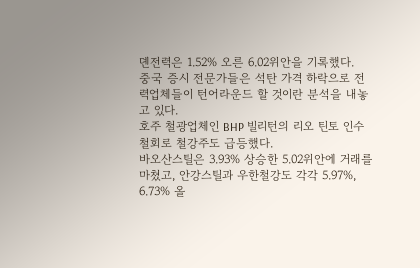뎬전력은 1.52% 오른 6.02위안을 기록했다.
중국 증시 전문가들은 석탄 가격 하락으로 전력업체들이 턴어라운드 할 것이란 분석을 내놓고 있다.
호주 철광업체인 BHP 빌리턴의 리오 틴토 인수 철회로 철강주도 급등했다.
바오산스틸은 3.93% 상승한 5.02위안에 거래를 마쳤고, 안강스틸과 우한철강도 각각 5.97%, 6.73% 올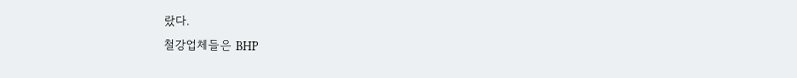랐다.
철강업체들은 BHP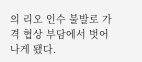의 리오 인수 불발로 가격 협상 부담에서 벗어나게 됐다.